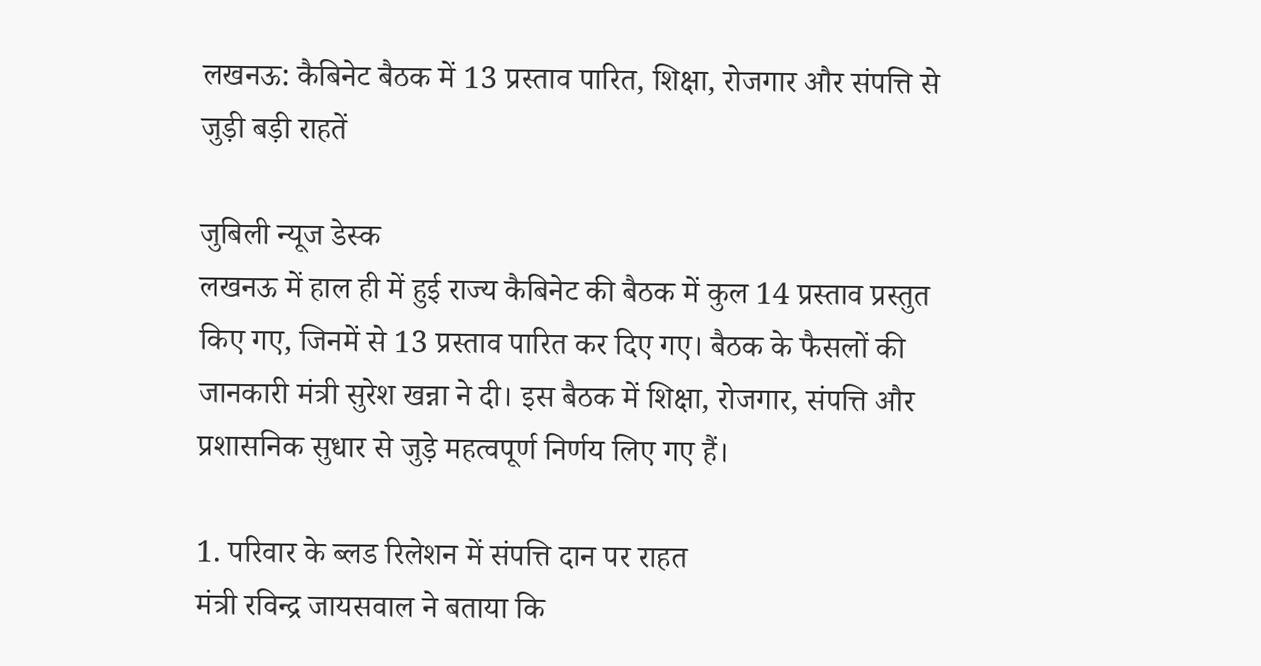लखनऊ: कैबिनेट बैठक में 13 प्रस्ताव पारित, शिक्षा, रोजगार और संपत्ति से जुड़ी बड़ी राहतें

जुबिली न्यूज डेस्क
लखनऊ में हाल ही में हुई राज्य कैबिनेट की बैठक में कुल 14 प्रस्ताव प्रस्तुत किए गए, जिनमें से 13 प्रस्ताव पारित कर दिए गए। बैठक के फैसलों की जानकारी मंत्री सुरेश खन्ना ने दी। इस बैठक में शिक्षा, रोजगार, संपत्ति और प्रशासनिक सुधार से जुड़े महत्वपूर्ण निर्णय लिए गए हैं।

1. परिवार के ब्लड रिलेशन में संपत्ति दान पर राहत
मंत्री रविन्द्र जायसवाल ने बताया कि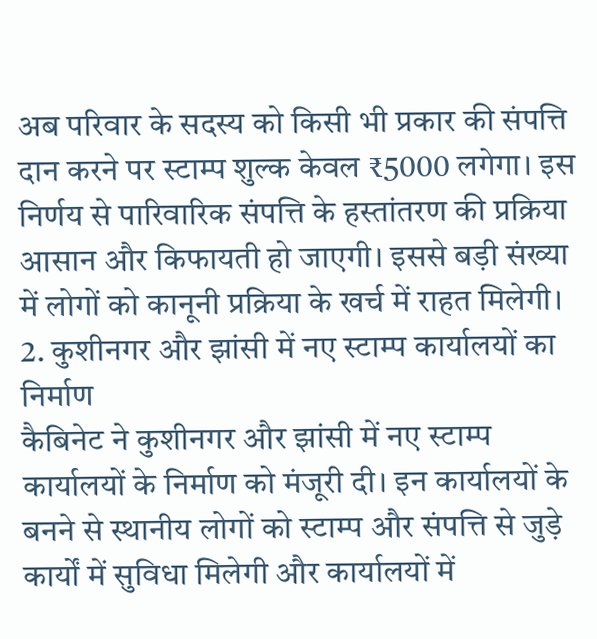अब परिवार के सदस्य को किसी भी प्रकार की संपत्ति दान करने पर स्टाम्प शुल्क केवल ₹5000 लगेगा। इस निर्णय से पारिवारिक संपत्ति के हस्तांतरण की प्रक्रिया आसान और किफायती हो जाएगी। इससे बड़ी संख्या में लोगों को कानूनी प्रक्रिया के खर्च में राहत मिलेगी।
2. कुशीनगर और झांसी में नए स्टाम्प कार्यालयों का निर्माण
कैबिनेट ने कुशीनगर और झांसी में नए स्टाम्प कार्यालयों के निर्माण को मंजूरी दी। इन कार्यालयों के बनने से स्थानीय लोगों को स्टाम्प और संपत्ति से जुड़े कार्यों में सुविधा मिलेगी और कार्यालयों में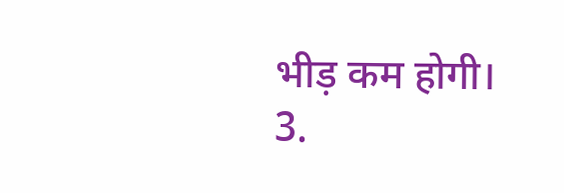भीड़ कम होगी।
3.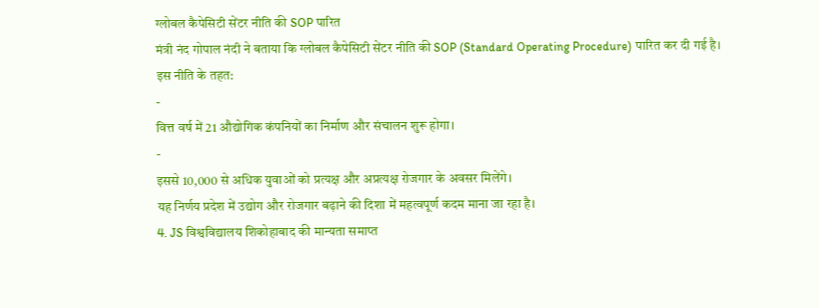ग्लोबल कैपेसिटी सेंटर नीति की SOP पारित
मंत्री नंद गोपाल नंदी ने बताया कि ग्लोबल कैपेसिटी सेंटर नीति की SOP (Standard Operating Procedure) पारित कर दी गई है।
इस नीति के तहत:
-
वित्त वर्ष में 21 औद्योगिक कंपनियों का निर्माण और संचालन शुरू होगा।
-
इससे 10,000 से अधिक युवाओं को प्रत्यक्ष और अप्रत्यक्ष रोजगार के अवसर मिलेंगे।
यह निर्णय प्रदेश में उद्योग और रोजगार बढ़ाने की दिशा में महत्वपूर्ण कदम माना जा रहा है।
4. JS विश्वविद्यालय शिकोहाबाद की मान्यता समाप्त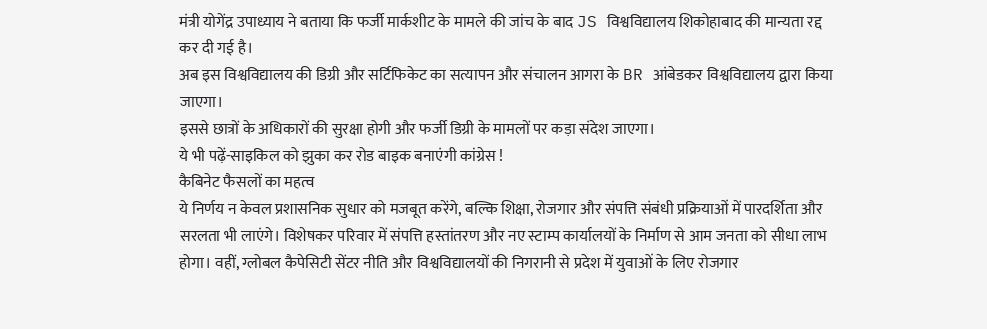मंत्री योगेंद्र उपाध्याय ने बताया कि फर्जी मार्कशीट के मामले की जांच के बाद JS विश्वविद्यालय शिकोहाबाद की मान्यता रद्द कर दी गई है।
अब इस विश्वविद्यालय की डिग्री और सर्टिफिकेट का सत्यापन और संचालन आगरा के BR आंबेडकर विश्वविद्यालय द्वारा किया जाएगा।
इससे छात्रों के अधिकारों की सुरक्षा होगी और फर्जी डिग्री के मामलों पर कड़ा संदेश जाएगा।
ये भी पढ़ें-साइकिल को झुका कर रोड बाइक बनाएंगी कांग्रेस !
कैबिनेट फैसलों का महत्व
ये निर्णय न केवल प्रशासनिक सुधार को मजबूत करेंगे, बल्कि शिक्षा, रोजगार और संपत्ति संबंधी प्रक्रियाओं में पारदर्शिता और सरलता भी लाएंगे। विशेषकर परिवार में संपत्ति हस्तांतरण और नए स्टाम्प कार्यालयों के निर्माण से आम जनता को सीधा लाभ होगा। वहीं, ग्लोबल कैपेसिटी सेंटर नीति और विश्वविद्यालयों की निगरानी से प्रदेश में युवाओं के लिए रोजगार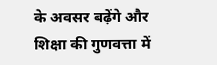के अवसर बढ़ेंगे और शिक्षा की गुणवत्ता में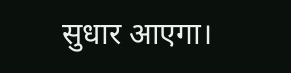सुधार आएगा।